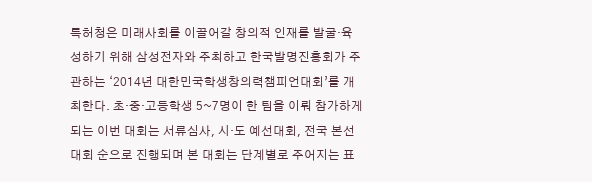특허청은 미래사회를 이끌어갈 창의적 인재를 발굴·육성하기 위해 삼성전자와 주최하고 한국발명진흥회가 주관하는 ‘2014년 대한민국학생창의력챔피언대회’를 개최한다. 초·중·고등학생 5~7명이 한 팀을 이뤄 참가하게 되는 이번 대회는 서류심사, 시·도 예선대회, 전국 본선대회 순으로 진행되며 본 대회는 단계별로 주어지는 표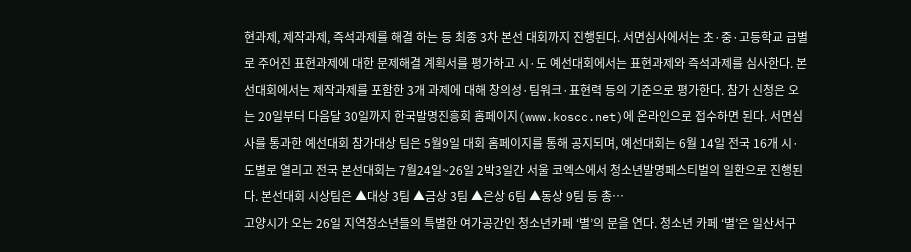현과제, 제작과제, 즉석과제를 해결 하는 등 최종 3차 본선 대회까지 진행된다. 서면심사에서는 초·중·고등학교 급별로 주어진 표현과제에 대한 문제해결 계획서를 평가하고 시·도 예선대회에서는 표현과제와 즉석과제를 심사한다. 본선대회에서는 제작과제를 포함한 3개 과제에 대해 창의성·팀워크·표현력 등의 기준으로 평가한다. 참가 신청은 오는 20일부터 다음달 30일까지 한국발명진흥회 홈페이지(www.koscc.net)에 온라인으로 접수하면 된다. 서면심사를 통과한 예선대회 참가대상 팀은 5월9일 대회 홈페이지를 통해 공지되며, 예선대회는 6월 14일 전국 16개 시·도별로 열리고 전국 본선대회는 7월24일~26일 2박3일간 서울 코엑스에서 청소년발명페스티벌의 일환으로 진행된다. 본선대회 시상팀은 ▲대상 3팀 ▲금상 3팀 ▲은상 6팀 ▲동상 9팀 등 총…
고양시가 오는 26일 지역청소년들의 특별한 여가공간인 청소년카페 ‘별’의 문을 연다. 청소년 카페 ‘별’은 일산서구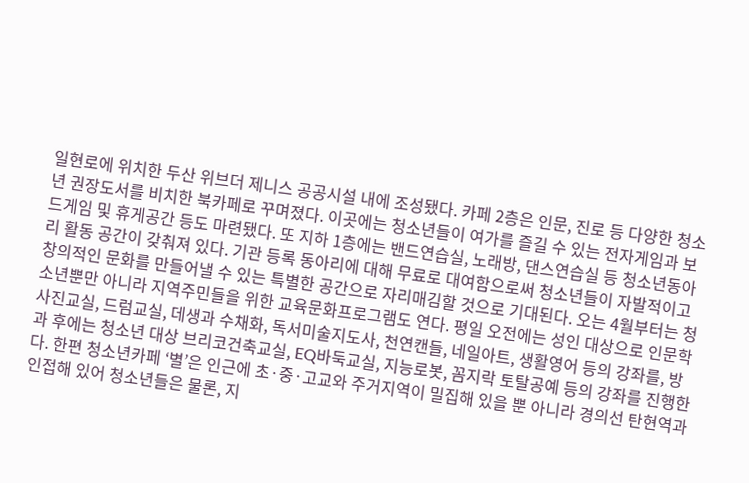일현로에 위치한 두산 위브더 제니스 공공시설 내에 조성됐다. 카페 2층은 인문, 진로 등 다양한 청소년 권장도서를 비치한 북카페로 꾸며졌다. 이곳에는 청소년들이 여가를 즐길 수 있는 전자게임과 보드게임 및 휴게공간 등도 마련됐다. 또 지하 1층에는 밴드연습실, 노래방, 댄스연습실 등 청소년동아리 활동 공간이 갖춰져 있다. 기관 등록 동아리에 대해 무료로 대여함으로써 청소년들이 자발적이고 창의적인 문화를 만들어낼 수 있는 특별한 공간으로 자리매김할 것으로 기대된다. 오는 4월부터는 청소년뿐만 아니라 지역주민들을 위한 교육문화프로그램도 연다. 평일 오전에는 성인 대상으로 인문학 사진교실, 드럼교실, 데생과 수채화, 독서미술지도사, 천연캔들, 네일아트, 생활영어 등의 강좌를, 방과 후에는 청소년 대상 브리코건축교실, EQ바둑교실, 지능로봇, 꼼지락 토탈공예 등의 강좌를 진행한다. 한편 청소년카페 ‘별’은 인근에 초·중·고교와 주거지역이 밀집해 있을 뿐 아니라 경의선 탄현역과 인접해 있어 청소년들은 물론, 지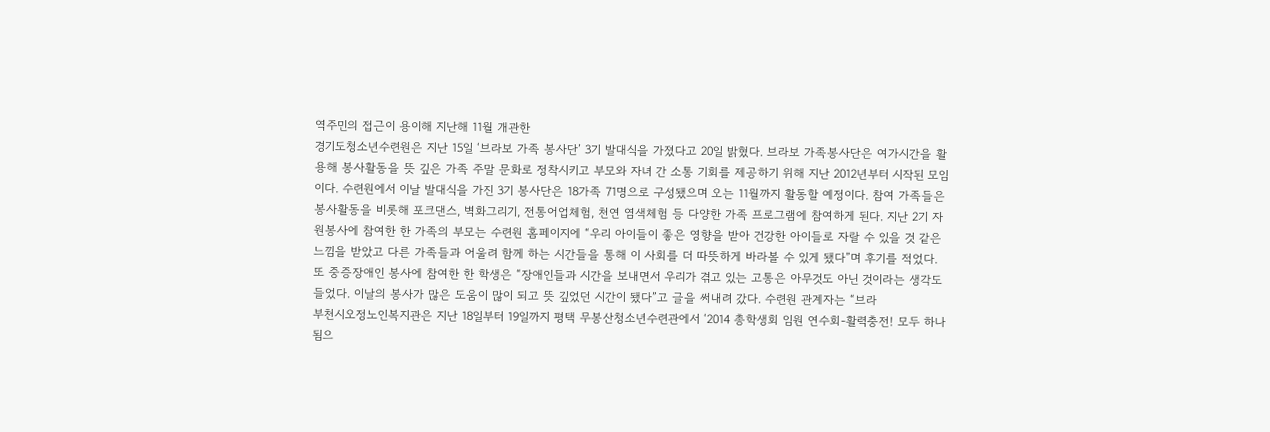역주민의 접근이 용이해 지난해 11월 개관한
경기도청소년수련원은 지난 15일 ‘브라보 가족 봉사단’ 3기 발대식을 가졌다고 20일 밝혔다. 브라보 가족봉사단은 여가시간을 활용해 봉사활동을 뜻 깊은 가족 주말 문화로 정착시키고 부모와 자녀 간 소통 기회를 제공하기 위해 지난 2012년부터 시작된 모임이다. 수련원에서 이날 발대식을 가진 3기 봉사단은 18가족 71명으로 구성됐으며 오는 11월까지 활동할 예정이다. 참여 가족들은 봉사활동을 비롯해 포크댄스, 벽화그리기, 전통어업체험, 천연 염색체험 등 다양한 가족 프로그램에 참여하게 된다. 지난 2기 자원봉사에 참여한 한 가족의 부모는 수련원 홈페이지에 “우리 아이들이 좋은 영향을 받아 건강한 아이들로 자랄 수 있을 것 같은 느낌을 받았고 다른 가족들과 어울려 함께 하는 시간들을 통해 이 사회를 더 따뜻하게 바라볼 수 있게 됐다”며 후기를 적었다. 또 중증장애인 봉사에 참여한 한 학생은 “장애인들과 시간을 보내면서 우리가 겪고 있는 고통은 아무것도 아닌 것이라는 생각도 들었다. 이날의 봉사가 많은 도움이 많이 되고 뜻 깊었던 시간이 됐다”고 글을 써내려 갔다. 수련원 관계자는 “브라
부천시오정노인복지관은 지난 18일부터 19일까지 평택 무봉산청소년수련관에서 ‘2014 총학생회 임원 연수회-활력충전! 모두 하나됨으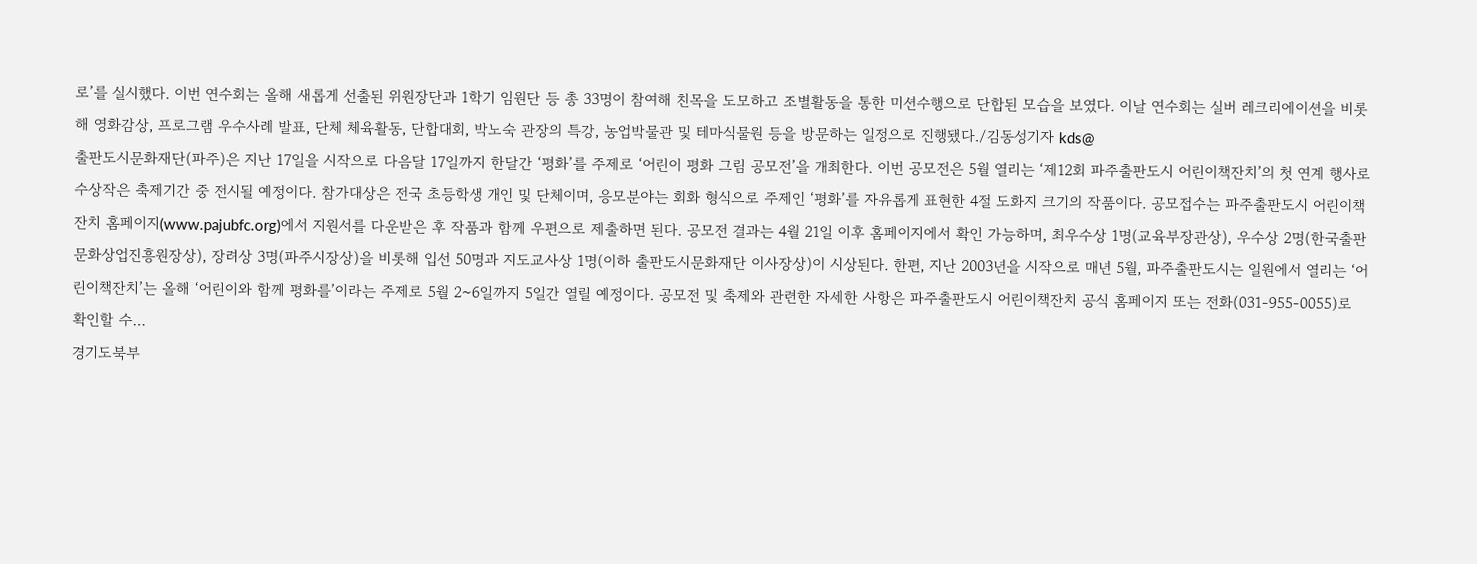로’를 실시했다. 이번 연수회는 올해 새롭게 선출된 위원장단과 1학기 임원단 등 총 33명이 참여해 친목을 도모하고 조별활동을 통한 미션수행으로 단합된 모습을 보였다. 이날 연수회는 실버 레크리에이션을 비롯해 영화감상, 프로그램 우수사례 발표, 단체 체육활동, 단합대회, 박노숙 관장의 특강, 농업박물관 및 테마식물원 등을 방문하는 일정으로 진행됐다./김동성기자 kds@
출판도시문화재단(파주)은 지난 17일을 시작으로 다음달 17일까지 한달간 ‘평화’를 주제로 ‘어린이 평화 그림 공모전’을 개최한다. 이번 공모전은 5월 열리는 ‘제12회 파주출판도시 어린이책잔치’의 첫 연계 행사로 수상작은 축제기간 중 전시될 예정이다. 참가대상은 전국 초등학생 개인 및 단체이며, 응모분야는 회화 형식으로 주제인 ‘평화’를 자유롭게 표현한 4절 도화지 크기의 작품이다. 공모접수는 파주출판도시 어린이책잔치 홈페이지(www.pajubfc.org)에서 지원서를 다운받은 후 작품과 함께 우편으로 제출하면 된다. 공모전 결과는 4월 21일 이후 홈페이지에서 확인 가능하며, 최우수상 1명(교육부장관상), 우수상 2명(한국출판문화상업진흥원장상), 장려상 3명(파주시장상)을 비롯해 입선 50명과 지도교사상 1명(이하 출판도시문화재단 이사장상)이 시상된다. 한편, 지난 2003년을 시작으로 매년 5월, 파주출판도시는 일원에서 열리는 ‘어린이책잔치’는 올해 ‘어린이와 함께 평화를’이라는 주제로 5월 2~6일까지 5일간 열릴 예정이다. 공모전 및 축제와 관련한 자세한 사항은 파주출판도시 어린이책잔치 공식 홈페이지 또는 전화(031-955-0055)로 확인할 수…
경기도북부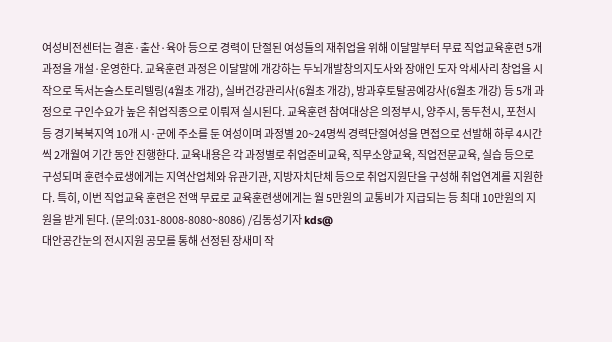여성비전센터는 결혼·출산·육아 등으로 경력이 단절된 여성들의 재취업을 위해 이달말부터 무료 직업교육훈련 5개 과정을 개설·운영한다. 교육훈련 과정은 이달말에 개강하는 두뇌개발창의지도사와 장애인 도자 악세사리 창업을 시작으로 독서논술스토리텔링(4월초 개강), 실버건강관리사(6월초 개강), 방과후토탈공예강사(6월초 개강) 등 5개 과정으로 구인수요가 높은 취업직종으로 이뤄져 실시된다. 교육훈련 참여대상은 의정부시, 양주시, 동두천시, 포천시 등 경기북북지역 10개 시·군에 주소를 둔 여성이며 과정별 20~24명씩 경력단절여성을 면접으로 선발해 하루 4시간씩 2개월여 기간 동안 진행한다. 교육내용은 각 과정별로 취업준비교육, 직무소양교육, 직업전문교육, 실습 등으로 구성되며 훈련수료생에게는 지역산업체와 유관기관, 지방자치단체 등으로 취업지원단을 구성해 취업연계를 지원한다. 특히, 이번 직업교육 훈련은 전액 무료로 교육훈련생에게는 월 5만원의 교통비가 지급되는 등 최대 10만원의 지원을 받게 된다. (문의:031-8008-8080~8086) /김동성기자 kds@
대안공간눈의 전시지원 공모를 통해 선정된 장새미 작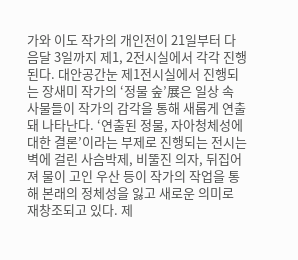가와 이도 작가의 개인전이 21일부터 다음달 3일까지 제1, 2전시실에서 각각 진행된다. 대안공간눈 제1전시실에서 진행되는 장새미 작가의 ‘정물 숲’展은 일상 속 사물들이 작가의 감각을 통해 새롭게 연출돼 나타난다. ‘연출된 정물, 자아청체성에 대한 결론’이라는 부제로 진행되는 전시는 벽에 걸린 사슴박제, 비뚤진 의자, 뒤집어져 물이 고인 우산 등이 작가의 작업을 통해 본래의 정체성을 잃고 새로운 의미로 재창조되고 있다. 제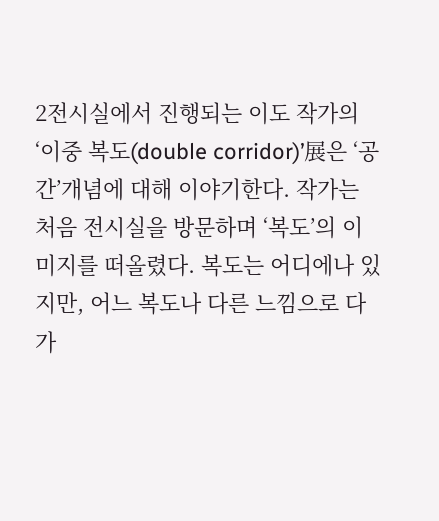2전시실에서 진행되는 이도 작가의 ‘이중 복도(double corridor)’展은 ‘공간’개념에 대해 이야기한다. 작가는 처음 전시실을 방문하며 ‘복도’의 이미지를 떠올렸다. 복도는 어디에나 있지만, 어느 복도나 다른 느낌으로 다가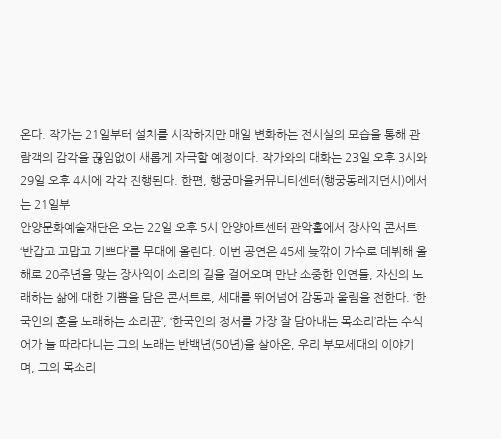온다. 작가는 21일부터 설치를 시작하지만 매일 변화하는 전시실의 모습을 통해 관람객의 감각을 끊임없이 새롭게 자극할 예정이다. 작가와의 대화는 23일 오후 3시와 29일 오후 4시에 각각 진행된다. 한편, 행궁마을커뮤니티센터(행궁동레지던시)에서는 21일부
안양문화예술재단은 오는 22일 오후 5시 안양아트센터 관악홀에서 장사익 콘서트 ‘반갑고 고맙고 기쁘다’를 무대에 올린다. 이번 공연은 45세 늦깎이 가수로 데뷔해 올해로 20주년을 맞는 장사익이 소리의 길을 걸어오며 만난 소중한 인연들, 자신의 노래하는 삶에 대한 기쁨을 담은 콘서트로, 세대를 뛰어넘어 감동과 울림을 전한다. ‘한국인의 혼을 노래하는 소리꾼’, ‘한국인의 정서를 가장 잘 담아내는 목소리’라는 수식어가 늘 따라다니는 그의 노래는 반백년(50년)을 살아온, 우리 부모세대의 이야기며, 그의 목소리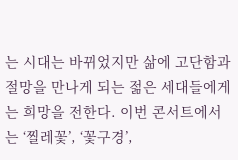는 시대는 바뀌었지만 삶에 고단함과 절망을 만나게 되는 젊은 세대들에게는 희망을 전한다. 이번 콘서트에서는 ‘찔레꽃’, ‘꽃구경’,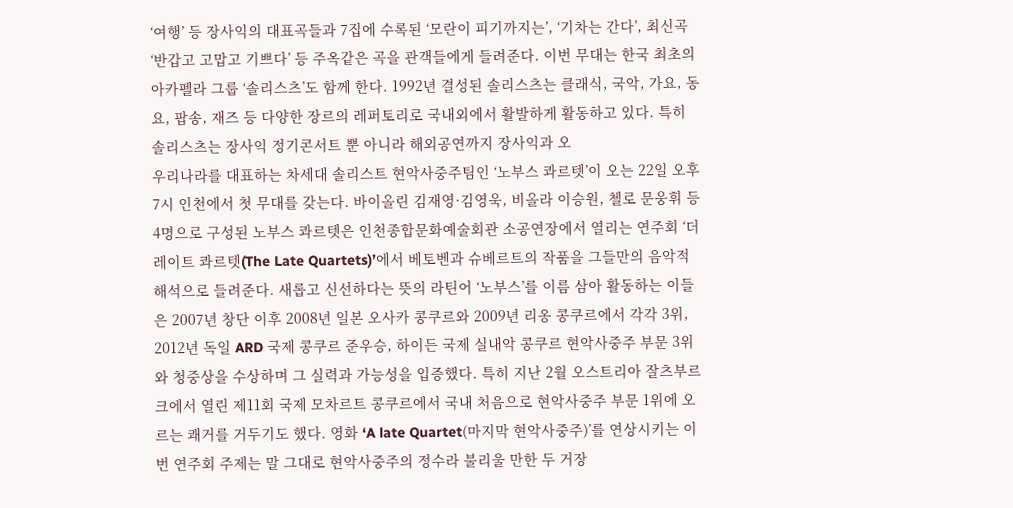‘여행’ 등 장사익의 대표곡들과 7집에 수록된 ‘모란이 피기까지는’, ‘기차는 간다’, 최신곡 ‘반갑고 고맙고 기쁘다’ 등 주옥같은 곡을 관객들에게 들려준다. 이번 무대는 한국 최초의 아카펠라 그룹 ‘솔리스츠’도 함께 한다. 1992년 결성된 솔리스츠는 클래식, 국악, 가요, 동요, 팝송, 재즈 등 다양한 장르의 레퍼토리로 국내외에서 활발하게 활동하고 있다. 특히 솔리스츠는 장사익 정기콘서트 뿐 아니라 해외공연까지 장사익과 오
우리나라를 대표하는 차세대 솔리스트 현악사중주팀인 ‘노부스 콰르텟’이 오는 22일 오후 7시 인천에서 첫 무대를 갖는다. 바이올린 김재영·김영욱, 비올라 이승원, 첼로 문웅휘 등 4명으로 구성된 노부스 콰르텟은 인천종합문화예술회관 소공연장에서 열리는 연주회 ‘더 레이트 콰르텟(The Late Quartets)’에서 베토벤과 슈베르트의 작품을 그들만의 음악적 해석으로 들려준다. 새롭고 신선하다는 뜻의 라틴어 ‘노부스’를 이름 삼아 활동하는 이들은 2007년 창단 이후 2008년 일본 오사카 콩쿠르와 2009년 리옹 콩쿠르에서 각각 3위, 2012년 독일 ARD 국제 콩쿠르 준우승, 하이든 국제 실내악 콩쿠르 현악사중주 부문 3위와 청중상을 수상하며 그 실력과 가능성을 입증했다. 특히 지난 2월 오스트리아 잘츠부르크에서 열린 제11회 국제 모차르트 콩쿠르에서 국내 처음으로 현악사중주 부문 1위에 오르는 쾌거를 거두기도 했다. 영화 ‘A late Quartet(마지막 현악사중주)’를 연상시키는 이번 연주회 주제는 말 그대로 현악사중주의 정수라 불리울 만한 두 거장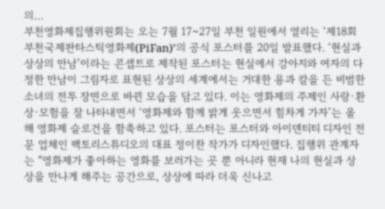의…
부천영화제집행위원회는 오는 7월 17~27일 부천 일원에서 열리는 ‘제18회 부천국제판타스틱영화제(PiFan)’의 공식 포스터를 20일 발표했다. ‘현실과 상상의 만남’이라는 콘셉트로 제작된 포스터는 현실에서 강아지와 여자의 다정한 만남이 그림자로 표현된 상상의 세계에서는 거대한 용과 칼을 든 비범한 소녀의 전투 장면으로 바뀐 모습을 담고 있다. 이는 영화제의 주제인 사랑·환상·모험을 잘 나타내면서 ‘영화제와 함께 밝게 웃으면서 힘차게 가자’는 올해 영화제 슬로건을 함축하고 있다. 포스터는 포스터와 아이덴티티 디자인 전문 업체인 팩토리스튜디오의 대표 정이찬 작가가 디자인했다. 집행위 관계자는 “영화제가 좋아하는 영화를 보러가는 곳 뿐 아니라 현재 나의 현실과 상상을 만나게 해주는 공간으로, 상상에 따라 더욱 신나고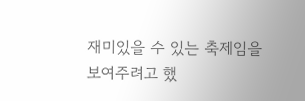재미있을 수 있는 축제임을 보여주려고 했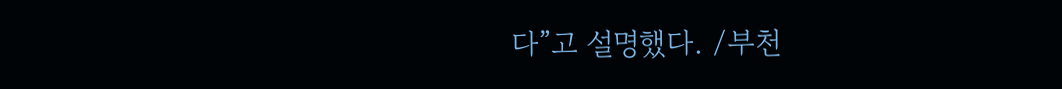다”고 설명했다. /부천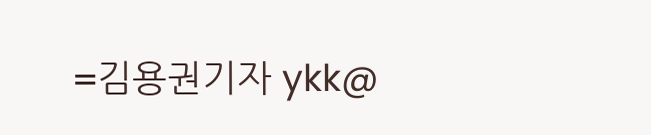=김용권기자 ykk@